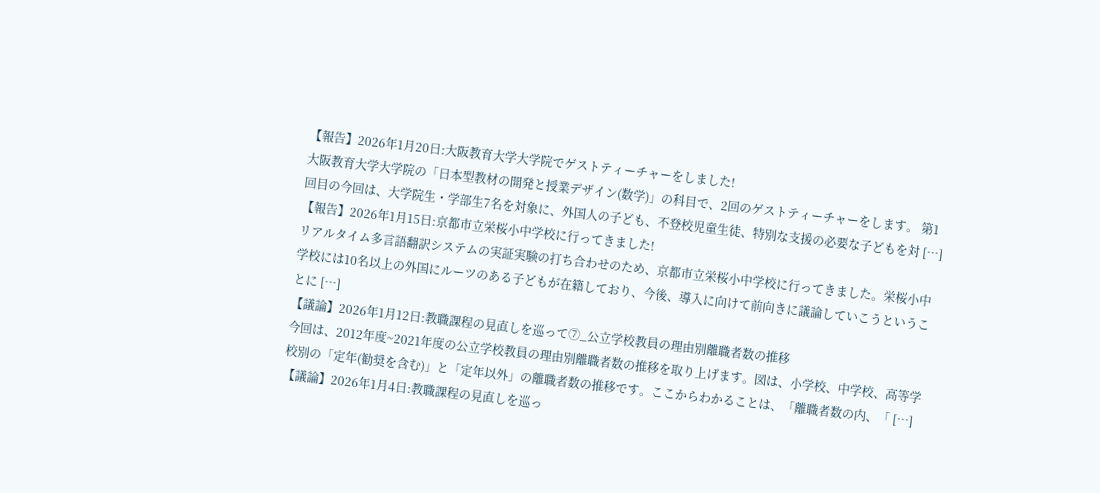【報告】2026年1月20日:大阪教育大学大学院でゲストティーチャーをしました!
大阪教育大学大学院の「日本型教材の開発と授業デザイン(数学)」の科目で、2回のゲストティーチャーをします。 第1回目の今回は、大学院生・学部生7名を対象に、外国人の子ども、不登校児童生徒、特別な支援の必要な子どもを対 […]
【報告】2026年1月15日:京都市立栄桜小中学校に行ってきました!
リアルタイム多言語翻訳システムの実証実験の打ち合わせのため、京都市立栄桜小中学校に行ってきました。栄桜小中学校には10名以上の外国にルーツのある子どもが在籍しており、今後、導入に向けて前向きに議論していこうということに […]
【議論】2026年1月12日:教職課程の見直しを巡って⑦_公立学校教員の理由別離職者数の推移
今回は、2012年度~2021年度の公立学校教員の理由別離職者数の推移を取り上げます。図は、小学校、中学校、高等学校別の「定年(勧奨を含む)」と「定年以外」の離職者数の推移です。ここからわかることは、「離職者数の内、「 […]
【議論】2026年1月4日:教職課程の見直しを巡っ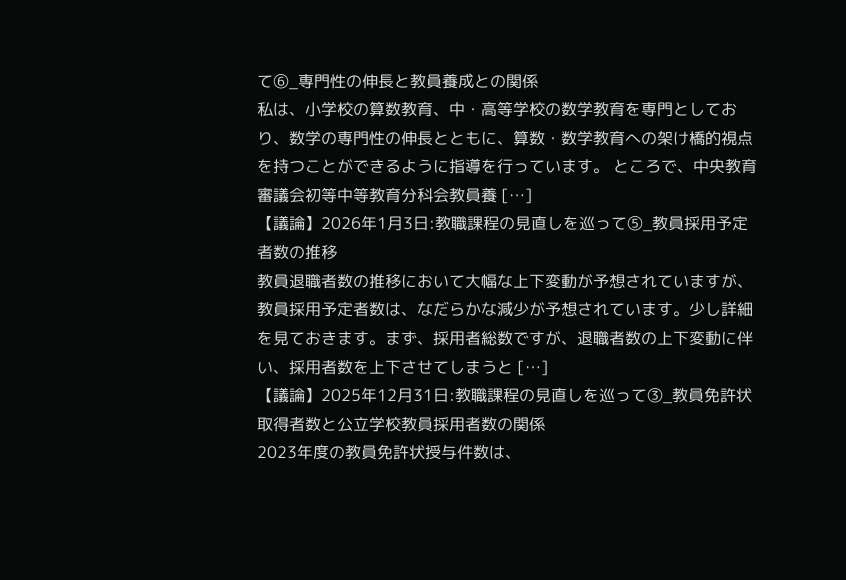て⑥_専門性の伸長と教員養成との関係
私は、小学校の算数教育、中・高等学校の数学教育を専門としており、数学の専門性の伸長とともに、算数・数学教育への架け橋的視点を持つことができるように指導を行っています。 ところで、中央教育審議会初等中等教育分科会教員養 […]
【議論】2026年1月3日:教職課程の見直しを巡って⑤_教員採用予定者数の推移
教員退職者数の推移において大幅な上下変動が予想されていますが、教員採用予定者数は、なだらかな減少が予想されています。少し詳細を見ておきます。まず、採用者総数ですが、退職者数の上下変動に伴い、採用者数を上下させてしまうと […]
【議論】2025年12月31日:教職課程の見直しを巡って③_教員免許状取得者数と公立学校教員採用者数の関係
2023年度の教員免許状授与件数は、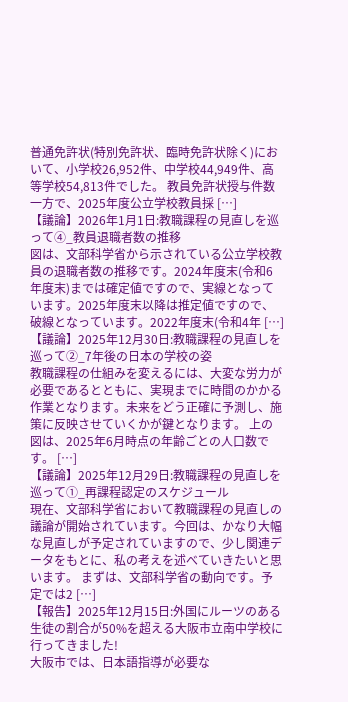普通免許状(特別免許状、臨時免許状除く)において、小学校26,952件、中学校44,949件、高等学校54,813件でした。 教員免許状授与件数 一方で、2025年度公立学校教員採 […]
【議論】2026年1月1日:教職課程の見直しを巡って④_教員退職者数の推移
図は、文部科学省から示されている公立学校教員の退職者数の推移です。2024年度末(令和6年度末)までは確定値ですので、実線となっています。2025年度末以降は推定値ですので、破線となっています。2022年度末(令和4年 […]
【議論】2025年12月30日:教職課程の見直しを巡って②_7年後の日本の学校の姿
教職課程の仕組みを変えるには、大変な労力が必要であるとともに、実現までに時間のかかる作業となります。未来をどう正確に予測し、施策に反映させていくかが鍵となります。 上の図は、2025年6月時点の年齢ごとの人口数です。 […]
【議論】2025年12月29日:教職課程の見直しを巡って①_再課程認定のスケジュール
現在、文部科学省において教職課程の見直しの議論が開始されています。今回は、かなり大幅な見直しが予定されていますので、少し関連データをもとに、私の考えを述べていきたいと思います。 まずは、文部科学省の動向です。予定では2 […]
【報告】2025年12月15日:外国にルーツのある生徒の割合が50%を超える大阪市立南中学校に行ってきました!
大阪市では、日本語指導が必要な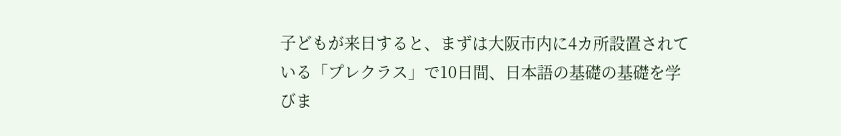子どもが来日すると、まずは大阪市内に4カ所設置されている「プレクラス」で10日間、日本語の基礎の基礎を学びま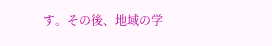す。その後、地域の学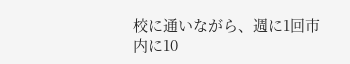校に通いながら、週に1回市内に10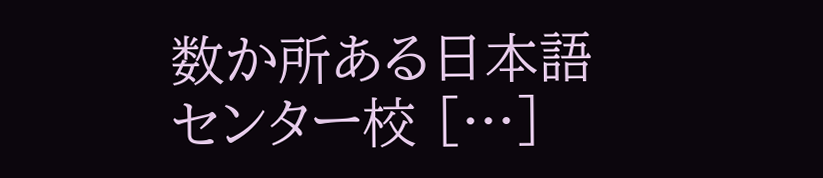数か所ある日本語センター校 […]